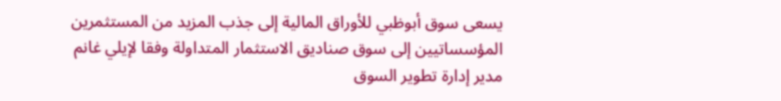يسعى سوق أبوظبي للأوراق المالية إلى جذب المزيد من المستثمرين المؤسساتيين إلى سوق صناديق الاستثمار المتداولة وفقا لإيلي غانم مدير إدارة تطوير السوق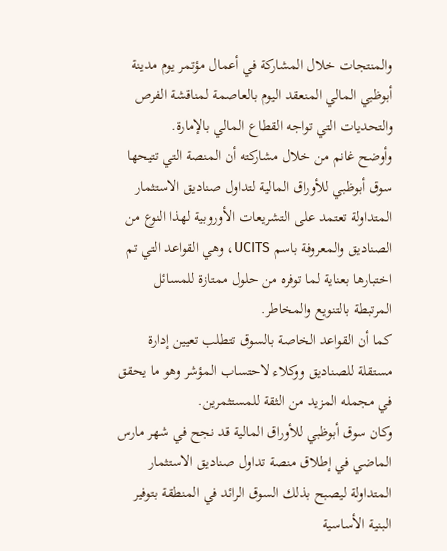والمنتجات خلال المشاركة في أعمال مؤتمر يوم مدينة أبوظبي المالي المنعقد اليوم بالعاصمة لمناقشة الفرص والتحديات التي تواجه القطاع المالي بالإمارة.
وأوضح غانم من خلال مشاركته أن المنصة التي تتيحها سوق أبوظبي للأوراق المالية لتداول صناديق الاستثمار المتداولة تعتمد على التشريعات الأوروبية لهذا النوع من الصناديق والمعروفة باسم UCITS، وهي القواعد التي تم اختبارها بعناية لما توفره من حلول ممتازة للمسائل المرتبطة بالتنويع والمخاطر.
كما أن القواعد الخاصة بالسوق تتطلب تعيين إدارة مستقلة للصناديق ووكلاء لاحتساب المؤشر وهو ما يحقق في مجمله المزيد من الثقة للمستثمرين.
وكان سوق أبوظبي للأوراق المالية قد نجح في شهر مارس الماضي في إطلاق منصة تداول صناديق الاستثمار المتداولة ليصبح بذلك السوق الرائد في المنطقة بتوفير البنية الأساسية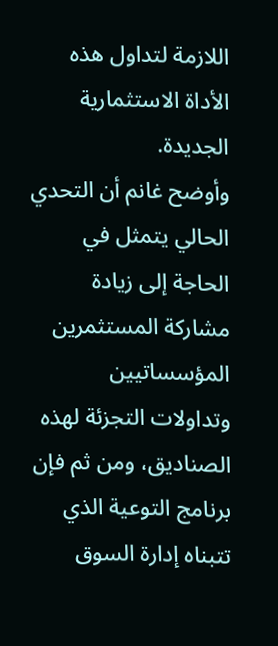اللازمة لتداول هذه الأداة الاستثمارية الجديدة.
وأوضح غانم أن التحدي الحالي يتمثل في الحاجة إلى زيادة مشاركة المستثمرين المؤسساتيين وتداولات التجزئة لهذه الصناديق، ومن ثم فإن برنامج التوعية الذي تتبناه إدارة السوق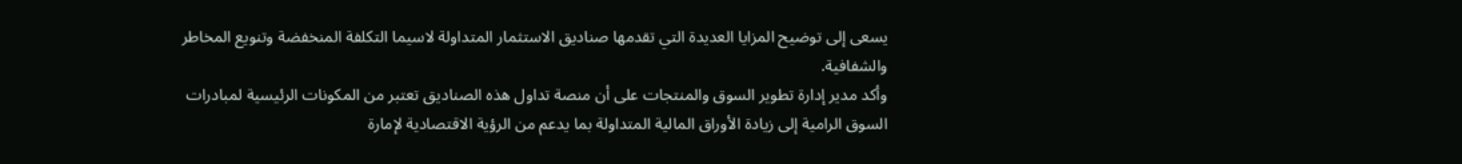يسعى إلى توضيح المزايا العديدة التي تقدمها صناديق الاستثمار المتداولة لاسيما التكلفة المنخفضة وتنويع المخاطر والشفافية.
وأكد مدير إدارة تطوير السوق والمنتجات على أن منصة تداول هذه الصناديق تعتبر من المكونات الرئيسية لمبادرات السوق الرامية إلى زيادة الأوراق المالية المتداولة بما يدعم من الرؤية الاقتصادية لإمارة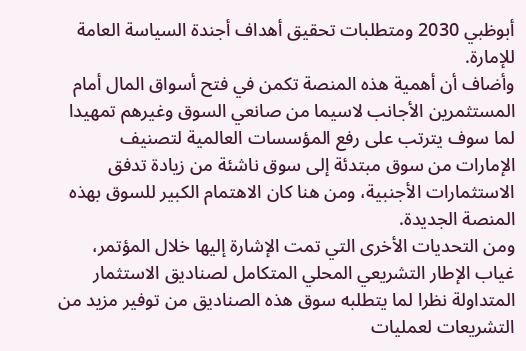أبوظبي 2030 ومتطلبات تحقيق أهداف أجندة السياسة العامة للإمارة.
وأضاف أن أهمية هذه المنصة تكمن في فتح أسواق المال أمام المستثمرين الأجانب لاسيما من صانعي السوق وغيرهم تمهيدا لما سوف يترتب على رفع المؤسسات العالمية لتصنيف الإمارات من سوق مبتدئة إلى سوق ناشئة من زيادة تدفق الاستثمارات الأجنبية، ومن هنا كان الاهتمام الكبير للسوق بهذه المنصة الجديدة.
ومن التحديات الأخرى التي تمت الإشارة إليها خلال المؤتمر، غياب الإطار التشريعي المحلي المتكامل لصناديق الاستثمار المتداولة نظرا لما يتطلبه سوق هذه الصناديق من توفير مزيد من التشريعات لعمليات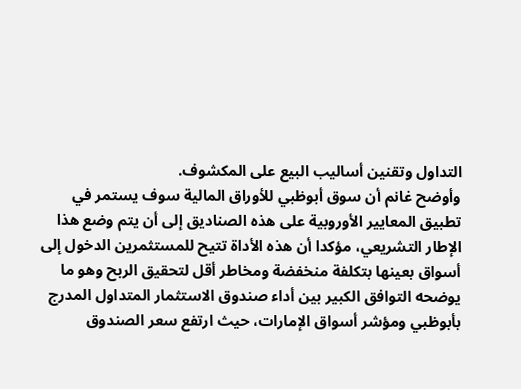التداول وتقنين أساليب البيع على المكشوف.
وأوضح غانم أن سوق أبوظبي للأوراق المالية سوف يستمر في تطبيق المعايير الأوروبية على هذه الصناديق إلى أن يتم وضع هذا الإطار التشريعي، مؤكدا أن هذه الأداة تتيح للمستثمرين الدخول إلى أسواق بعينها بتكلفة منخفضة ومخاطر أقل لتحقيق الربح وهو ما يوضحه التوافق الكبير بين أداء صندوق الاستثمار المتداول المدرج بأبوظبي ومؤشر أسواق الإمارات، حيث ارتفع سعر الصندوق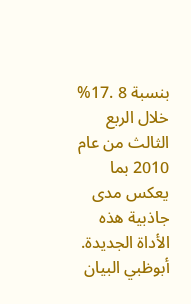بنسبة 8 .17% خلال الربع الثالث من عام 2010 بما يعكس مدى جاذبية هذه الأداة الجديدة.
أبوظبي البيان